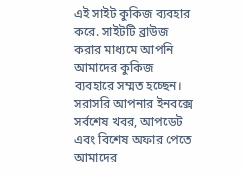এই সাইট কুকিজ ব্যবহার করে. সাইটটি ব্রাউজ করার মাধ্যমে আপনি আমাদের কুকিজ ব্যবহারে সম্মত হচ্ছেন।
সরাসরি আপনার ইনবক্সে সর্বশেষ খবর, আপডেট এবং বিশেষ অফার পেতে আমাদের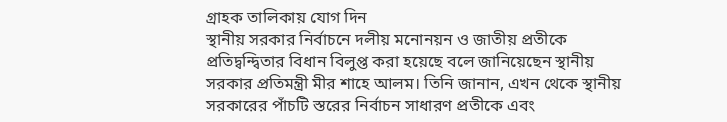গ্রাহক তালিকায় যোগ দিন
স্থানীয় সরকার নির্বাচনে দলীয় মনোনয়ন ও জাতীয় প্রতীকে প্রতিদ্বন্দ্বিতার বিধান বিলুপ্ত করা হয়েছে বলে জানিয়েছেন স্থানীয় সরকার প্রতিমন্ত্রী মীর শাহে আলম। তিনি জানান, এখন থেকে স্থানীয় সরকারের পাঁচটি স্তরের নির্বাচন সাধারণ প্রতীকে এবং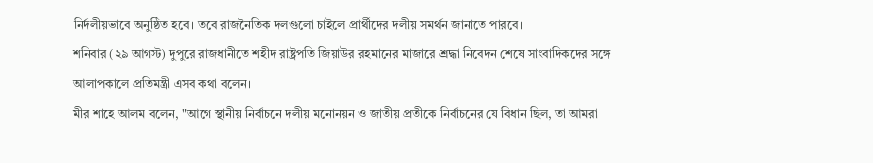নির্দলীয়ভাবে অনুষ্ঠিত হবে। তবে রাজনৈতিক দলগুলো চাইলে প্রার্থীদের দলীয় সমর্থন জানাতে পারবে।
শনিবার (২৯ আগস্ট) দুপুরে রাজধানীতে শহীদ রাষ্ট্রপতি জিয়াউর রহমানের মাজারে শ্রদ্ধা নিবেদন শেষে সাংবাদিকদের সঙ্গে আলাপকালে প্রতিমন্ত্রী এসব কথা বলেন।
মীর শাহে আলম বলেন, "আগে স্থানীয় নির্বাচনে দলীয় মনোনয়ন ও জাতীয় প্রতীকে নির্বাচনের যে বিধান ছিল, তা আমরা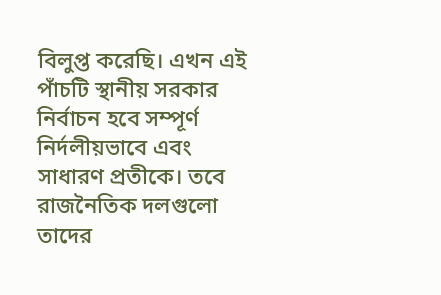বিলুপ্ত করেছি। এখন এই পাঁচটি স্থানীয় সরকার নির্বাচন হবে সম্পূর্ণ নির্দলীয়ভাবে এবং সাধারণ প্রতীকে। তবে রাজনৈতিক দলগুলো তাদের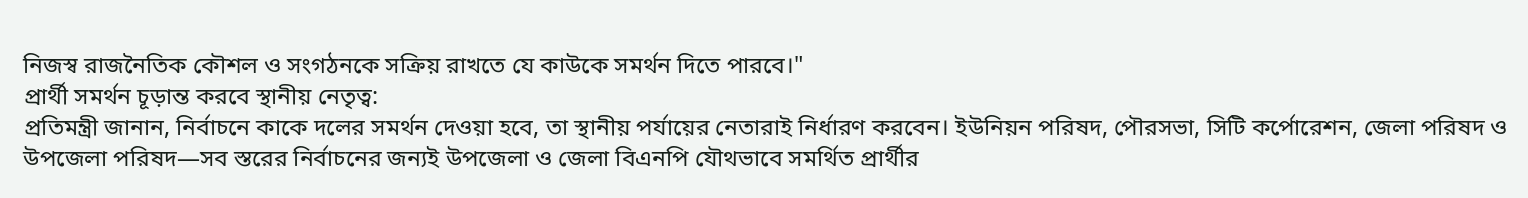নিজস্ব রাজনৈতিক কৌশল ও সংগঠনকে সক্রিয় রাখতে যে কাউকে সমর্থন দিতে পারবে।"
প্রার্থী সমর্থন চূড়ান্ত করবে স্থানীয় নেতৃত্ব:
প্রতিমন্ত্রী জানান, নির্বাচনে কাকে দলের সমর্থন দেওয়া হবে, তা স্থানীয় পর্যায়ের নেতারাই নির্ধারণ করবেন। ইউনিয়ন পরিষদ, পৌরসভা, সিটি কর্পোরেশন, জেলা পরিষদ ও উপজেলা পরিষদ—সব স্তরের নির্বাচনের জন্যই উপজেলা ও জেলা বিএনপি যৌথভাবে সমর্থিত প্রার্থীর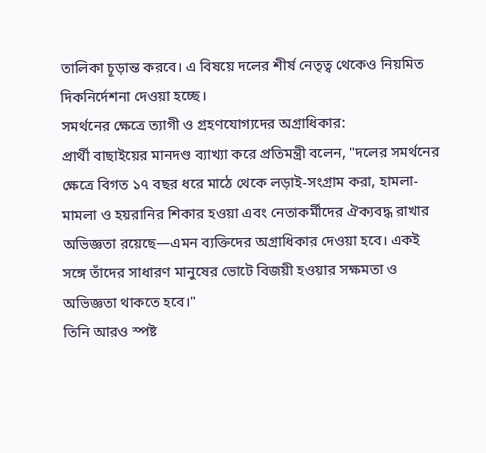তালিকা চূড়ান্ত করবে। এ বিষয়ে দলের শীর্ষ নেতৃত্ব থেকেও নিয়মিত দিকনির্দেশনা দেওয়া হচ্ছে।
সমর্থনের ক্ষেত্রে ত্যাগী ও গ্রহণযোগ্যদের অগ্রাধিকার:
প্রার্থী বাছাইয়ের মানদণ্ড ব্যাখ্যা করে প্রতিমন্ত্রী বলেন, "দলের সমর্থনের ক্ষেত্রে বিগত ১৭ বছর ধরে মাঠে থেকে লড়াই-সংগ্রাম করা, হামলা-মামলা ও হয়রানির শিকার হওয়া এবং নেতাকর্মীদের ঐক্যবদ্ধ রাখার অভিজ্ঞতা রয়েছে—এমন ব্যক্তিদের অগ্রাধিকার দেওয়া হবে। একই সঙ্গে তাঁদের সাধারণ মানুষের ভোটে বিজয়ী হওয়ার সক্ষমতা ও অভিজ্ঞতা থাকতে হবে।"
তিনি আরও স্পষ্ট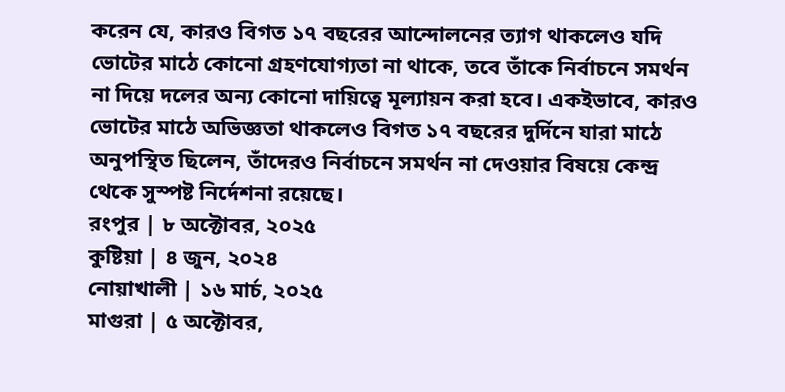করেন যে, কারও বিগত ১৭ বছরের আন্দোলনের ত্যাগ থাকলেও যদি ভোটের মাঠে কোনো গ্রহণযোগ্যতা না থাকে, তবে তাঁকে নির্বাচনে সমর্থন না দিয়ে দলের অন্য কোনো দায়িত্বে মূল্যায়ন করা হবে। একইভাবে, কারও ভোটের মাঠে অভিজ্ঞতা থাকলেও বিগত ১৭ বছরের দুর্দিনে যারা মাঠে অনুপস্থিত ছিলেন, তাঁদেরও নির্বাচনে সমর্থন না দেওয়ার বিষয়ে কেন্দ্র থেকে সুস্পষ্ট নির্দেশনা রয়েছে।
রংপুর | ৮ অক্টোবর, ২০২৫
কুষ্টিয়া | ৪ জুন, ২০২৪
নোয়াখালী | ১৬ মার্চ, ২০২৫
মাগুরা | ৫ অক্টোবর,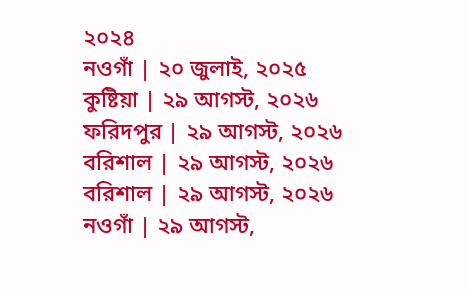২০২৪
নওগাঁ | ২০ জুলাই, ২০২৫
কুষ্টিয়া | ২৯ আগস্ট, ২০২৬
ফরিদপুর | ২৯ আগস্ট, ২০২৬
বরিশাল | ২৯ আগস্ট, ২০২৬
বরিশাল | ২৯ আগস্ট, ২০২৬
নওগাঁ | ২৯ আগস্ট,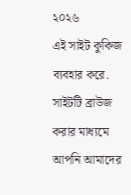২০২৬
এই সাইট কুকিজ ব্যবহার করে. সাইটটি ব্রাউজ করার মাধ্যমে আপনি আমাদের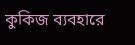কুকিজ ব্যবহারে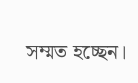সম্মত হচ্ছেন।